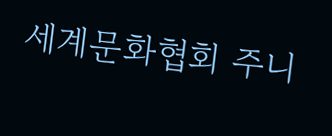세계문화협회 주니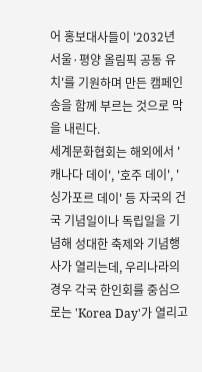어 홍보대사들이 '2032년 서울·평양 올림픽 공동 유치'를 기원하며 만든 캠페인송을 함께 부르는 것으로 막을 내린다.
세계문화협회는 해외에서 '캐나다 데이', '호주 데이', '싱가포르 데이' 등 자국의 건국 기념일이나 독립일을 기념해 성대한 축제와 기념행사가 열리는데, 우리나라의 경우 각국 한인회를 중심으로는 'Korea Day'가 열리고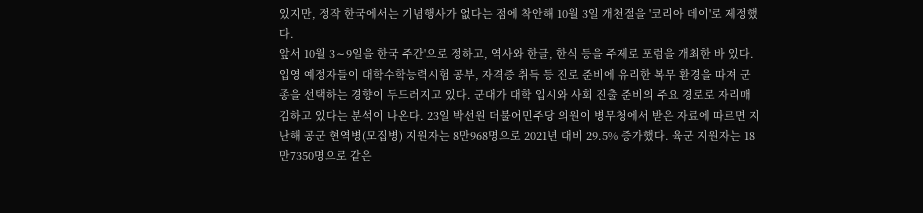있지만, 정작 한국에서는 기념행사가 없다는 점에 착안해 10월 3일 개천절을 '코리아 데이'로 제정했다.
앞서 10월 3∼9일을 한국 주간'으로 정하고, 역사와 한글, 한식 등을 주제로 포럼을 개최한 바 있다.
입영 예정자들이 대학수학능력시험 공부, 자격증 취득 등 진로 준비에 유리한 복무 환경을 따져 군종을 선택하는 경향이 두드러지고 있다. 군대가 대학 입시와 사회 진출 준비의 주요 경로로 자리매김하고 있다는 분석이 나온다. 23일 박선원 더불어민주당 의원이 병무청에서 받은 자료에 따르면 지난해 공군 현역병(모집병) 지원자는 8만968명으로 2021년 대비 29.5% 증가했다. 육군 지원자는 18만7350명으로 같은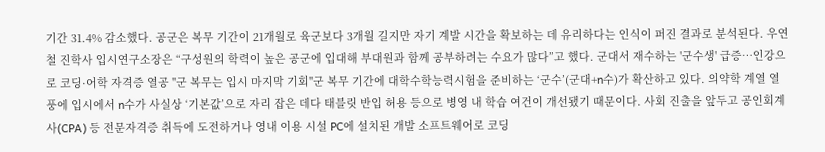기간 31.4% 감소했다. 공군은 복무 기간이 21개월로 육군보다 3개월 길지만 자기 계발 시간을 확보하는 데 유리하다는 인식이 퍼진 결과로 분석된다. 우연철 진학사 입시연구소장은 “구성원의 학력이 높은 공군에 입대해 부대원과 함께 공부하려는 수요가 많다”고 했다. 군대서 재수하는 '군수생' 급증…인강으로 코딩·어학 자격증 열공 "군 복무는 입시 마지막 기회"군 복무 기간에 대학수학능력시험을 준비하는 ‘군수’(군대+n수)가 확산하고 있다. 의약학 계열 열풍에 입시에서 n수가 사실상 ‘기본값’으로 자리 잡은 데다 태블릿 반입 허용 등으로 병영 내 학습 여건이 개선됐기 때문이다. 사회 진출을 앞두고 공인회계사(CPA) 등 전문자격증 취득에 도전하거나 영내 이용 시설 PC에 설치된 개발 소프트웨어로 코딩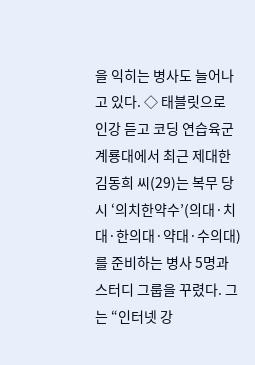을 익히는 병사도 늘어나고 있다. ◇ 태블릿으로 인강 듣고 코딩 연습육군 계룡대에서 최근 제대한 김동희 씨(29)는 복무 당시 ‘의치한약수’(의대·치대·한의대·약대·수의대)를 준비하는 병사 5명과 스터디 그룹을 꾸렸다. 그는 “인터넷 강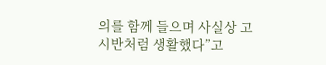의를 함께 들으며 사실상 고시반처럼 생활했다”고